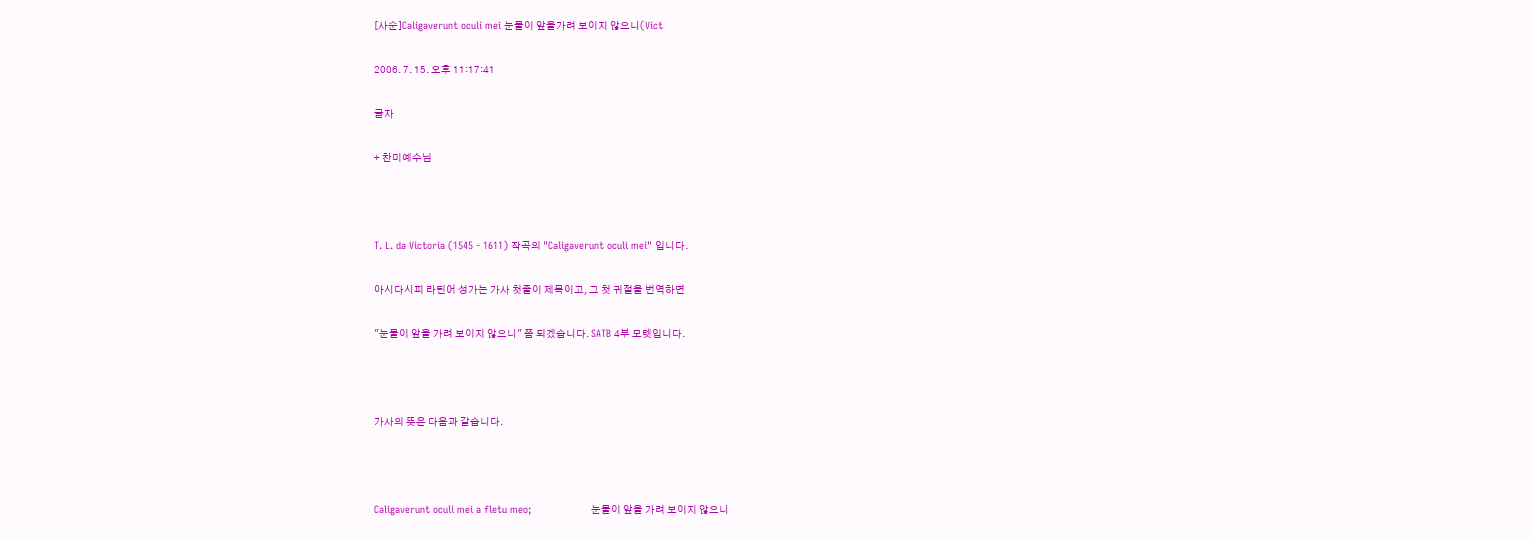[사순]Caligaverunt oculi mei 눈물이 앞을가려 보이지 않으니(Vict

2006. 7. 15. 오후 11:17:41

글자

+ 찬미예수님



T. L. da Victoria (1545 - 1611) 작곡의 "Caligaverunt oculi mei" 입니다.

아시다시피 라틴어 성가는 가사 첫줄이 제목이고, 그 첫 귀절을 번역하면

"눈물이 앞을 가려 보이지 않으니" 쯤 되겠습니다. SATB 4부 모텟입니다.



가사의 뜻은 다음과 같습니다.



Caligaverunt oculi mei a fletu meo;                    눈물이 앞을 가려 보이지 않으니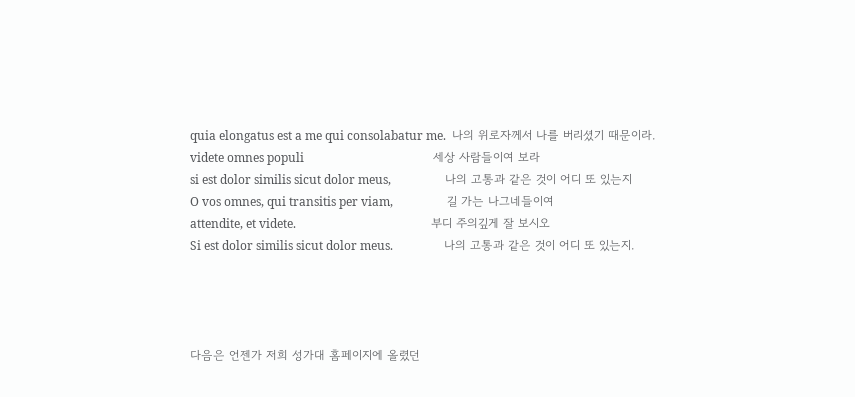quia elongatus est a me qui consolabatur me.  나의 위로자께서 나를 버리셨기 때문이라.
videte omnes populi                                           세상 사람들이여 보라
si est dolor similis sicut dolor meus,                  나의 고통과 같은 것이 어디 또 있는지
O vos omnes, qui transitis per viam,                  길 가는 나그네들이여
attendite, et videte.                                             부디 주의깊게 잘 보시오
Si est dolor similis sicut dolor meus.                 나의 고통과 같은 것이 어디 또 있는지.




다음은 언젠가 저희 성가대 홈페이지에 올렸던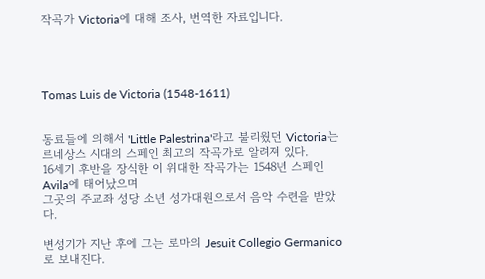작곡가 Victoria에 대해 조사, 번역한 자료입니다.




Tomas Luis de Victoria (1548-1611)


동료들에 의해서 'Little Palestrina'라고 불리웠던 Victoria는
르네상스 시대의 스페인 최고의 작곡가로 알려져 있다.
16세기 후반을 장식한 이 위대한 작곡가는 1548년 스페인 Avila에 태어났으며
그곳의 주교좌 성당 소년 성가대원으로서 음악 수련을 받았다.

변성기가 지난 후에 그는 로마의 Jesuit Collegio Germanico 로 보내진다.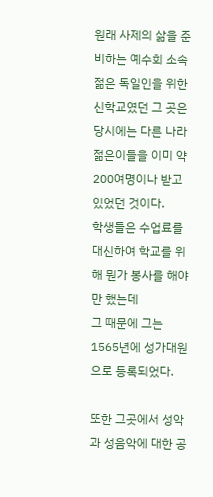원래 사제의 삶을 준비하는 예수회 소속 젊은 독일인을 위한 신학교였던 그 곳은
당시에는 다른 나라 젊은이들을 이미 약 200여명이나 받고 있었던 것이다.
학생들은 수업료를 대신하여 학교를 위해 뭔가 봉사를 해야만 했는데
그 때문에 그는 1565년에 성가대원으로 등록되었다.

또한 그곳에서 성악과 성음악에 대한 공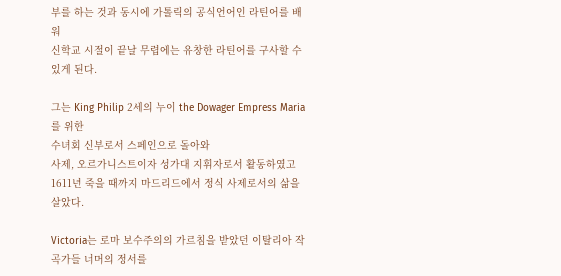부를 하는 것과 동시에 가톨릭의 공식언어인 라틴어를 배워
신학교 시절이 끝날 무렵에는 유창한 라틴어를 구사할 수 있게 된다.

그는 King Philip 2세의 누이 the Dowager Empress Maria를 위한
수녀회 신부로서 스페인으로 돌아와
사제, 오르가니스트이자 성가대 지휘자로서 활동하였고
1611년 죽을 때까지 마드리드에서 정식 사제로서의 삶을 살았다.

Victoria는 로마 보수주의의 가르침을 받았던 이탈리아 작곡가들 너머의 정서를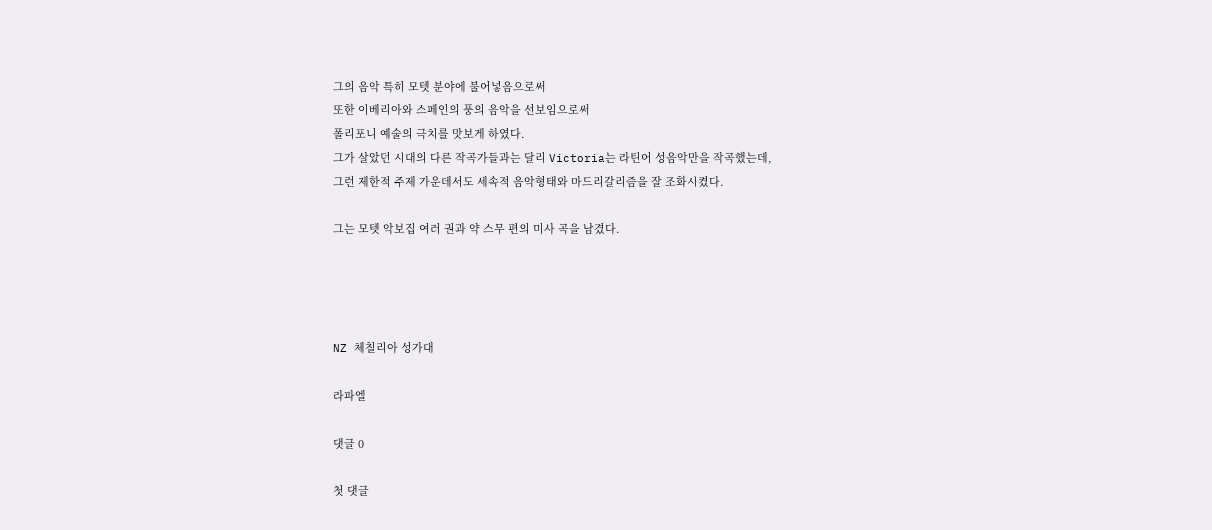그의 음악 특히 모텟 분야에 불어넣음으로써
또한 이베리아와 스페인의 풍의 음악을 선보임으로써
폴리포니 예술의 극치를 맛보게 하였다.
그가 살았던 시대의 다른 작곡가들과는 달리 Victoria는 라틴어 성음악만을 작곡했는데,
그런 제한적 주제 가운데서도 세속적 음악형태와 마드리갈리즘을 잘 조화시켰다.

그는 모텟 악보집 여러 권과 약 스무 편의 미사 곡을 남겼다.




NZ 체칠리아 성가대

라파엘

댓글 0

첫 댓글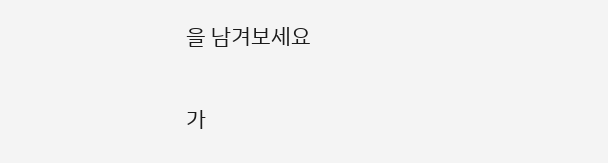을 남겨보세요

가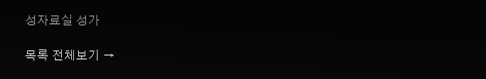성자료실 성가

목록 전체보기 →